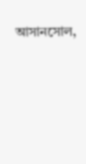আসানসোল,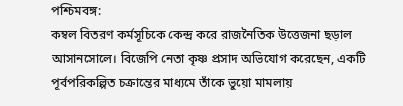পশ্চিমবঙ্গ:
কম্বল বিতরণ কর্মসূচিকে কেন্দ্র করে রাজনৈতিক উত্তেজনা ছড়াল আসানসোলে। বিজেপি নেতা কৃষ্ণ প্রসাদ অভিযোগ করেছেন, একটি পূর্বপরিকল্পিত চক্রান্তের মাধ্যমে তাঁকে ভুয়ো মামলায়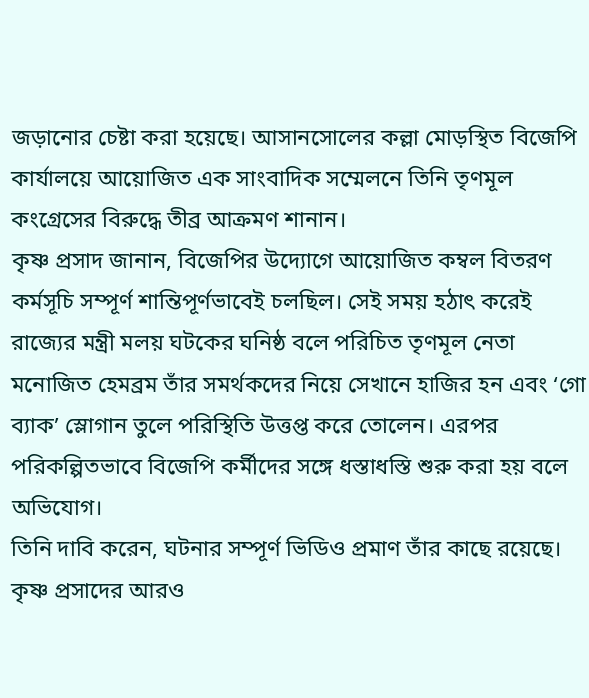জড়ানোর চেষ্টা করা হয়েছে। আসানসোলের কল্লা মোড়স্থিত বিজেপি কার্যালয়ে আয়োজিত এক সাংবাদিক সম্মেলনে তিনি তৃণমূল কংগ্রেসের বিরুদ্ধে তীব্র আক্রমণ শানান।
কৃষ্ণ প্রসাদ জানান, বিজেপির উদ্যোগে আয়োজিত কম্বল বিতরণ কর্মসূচি সম্পূর্ণ শান্তিপূর্ণভাবেই চলছিল। সেই সময় হঠাৎ করেই রাজ্যের মন্ত্রী মলয় ঘটকের ঘনিষ্ঠ বলে পরিচিত তৃণমূল নেতা মনোজিত হেমব্রম তাঁর সমর্থকদের নিয়ে সেখানে হাজির হন এবং ‘গো ব্যাক’ স্লোগান তুলে পরিস্থিতি উত্তপ্ত করে তোলেন। এরপর পরিকল্পিতভাবে বিজেপি কর্মীদের সঙ্গে ধস্তাধস্তি শুরু করা হয় বলে অভিযোগ।
তিনি দাবি করেন, ঘটনার সম্পূর্ণ ভিডিও প্রমাণ তাঁর কাছে রয়েছে। কৃষ্ণ প্রসাদের আরও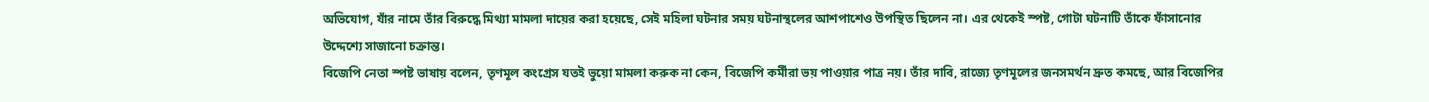অভিযোগ, যাঁর নামে তাঁর বিরুদ্ধে মিথ্যা মামলা দায়ের করা হয়েছে, সেই মহিলা ঘটনার সময় ঘটনাস্থলের আশপাশেও উপস্থিত ছিলেন না। এর থেকেই স্পষ্ট, গোটা ঘটনাটি তাঁকে ফাঁসানোর উদ্দেশ্যে সাজানো চক্রান্ত।
বিজেপি নেতা স্পষ্ট ভাষায় বলেন, তৃণমূল কংগ্রেস যতই ভুয়ো মামলা করুক না কেন, বিজেপি কর্মীরা ভয় পাওয়ার পাত্র নয়। তাঁর দাবি, রাজ্যে তৃণমূলের জনসমর্থন দ্রুত কমছে, আর বিজেপির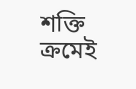শক্তি ক্রমেই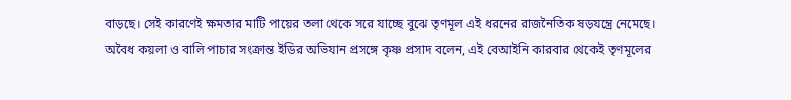বাড়ছে। সেই কারণেই ক্ষমতার মাটি পায়ের তলা থেকে সরে যাচ্ছে বুঝে তৃণমূল এই ধরনের রাজনৈতিক ষড়যন্ত্রে নেমেছে।
অবৈধ কয়লা ও বালি পাচার সংক্রান্ত ইডির অভিযান প্রসঙ্গে কৃষ্ণ প্রসাদ বলেন, এই বেআইনি কারবার থেকেই তৃণমূলের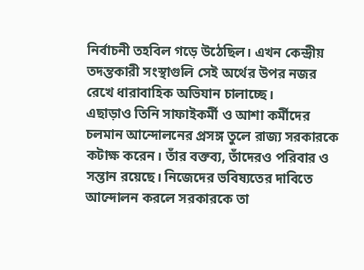নির্বাচনী তহবিল গড়ে উঠেছিল। এখন কেন্দ্রীয় তদন্তকারী সংস্থাগুলি সেই অর্থের উপর নজর রেখে ধারাবাহিক অভিযান চালাচ্ছে।
এছাড়াও তিনি সাফাইকর্মী ও আশা কর্মীদের চলমান আন্দোলনের প্রসঙ্গ তুলে রাজ্য সরকারকে কটাক্ষ করেন। তাঁর বক্তব্য, তাঁদেরও পরিবার ও সন্তান রয়েছে। নিজেদের ভবিষ্যতের দাবিতে আন্দোলন করলে সরকারকে তা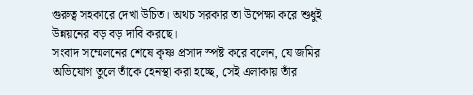গুরুত্ব সহকারে দেখা উচিত। অথচ সরকার তা উপেক্ষা করে শুধুই উন্নয়নের বড় বড় দাবি করছে।
সংবাদ সম্মেলনের শেষে কৃষ্ণ প্রসাদ স্পষ্ট করে বলেন, যে জমির অভিযোগ তুলে তাঁকে হেনস্থা করা হচ্ছে, সেই এলাকায় তাঁর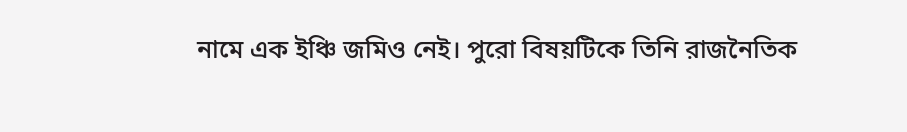নামে এক ইঞ্চি জমিও নেই। পুরো বিষয়টিকে তিনি রাজনৈতিক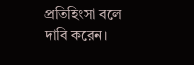প্রতিহিংসা বলে দাবি করেন।